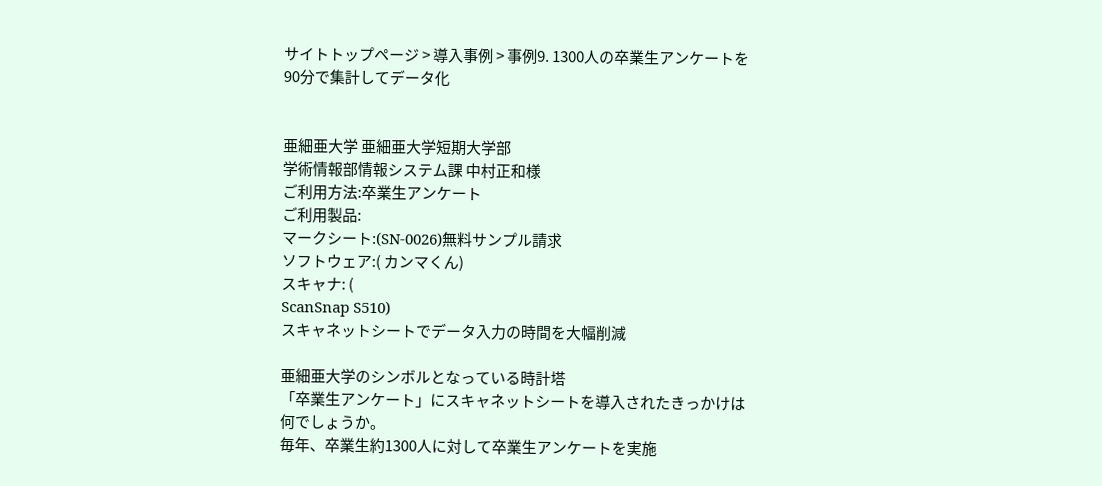サイトトップページ > 導入事例 > 事例9. 1300人の卒業生アンケートを90分で集計してデータ化


亜細亜大学 亜細亜大学短期大学部
学術情報部情報システム課 中村正和様
ご利用方法:卒業生アンケート
ご利用製品:
マークシート:(SN-0026)無料サンプル請求
ソフトウェア:( カンマくん)
スキャナ: (
ScanSnap S510)
スキャネットシートでデータ入力の時間を大幅削減

亜細亜大学のシンボルとなっている時計塔
「卒業生アンケート」にスキャネットシートを導入されたきっかけは何でしょうか。
毎年、卒業生約1300人に対して卒業生アンケートを実施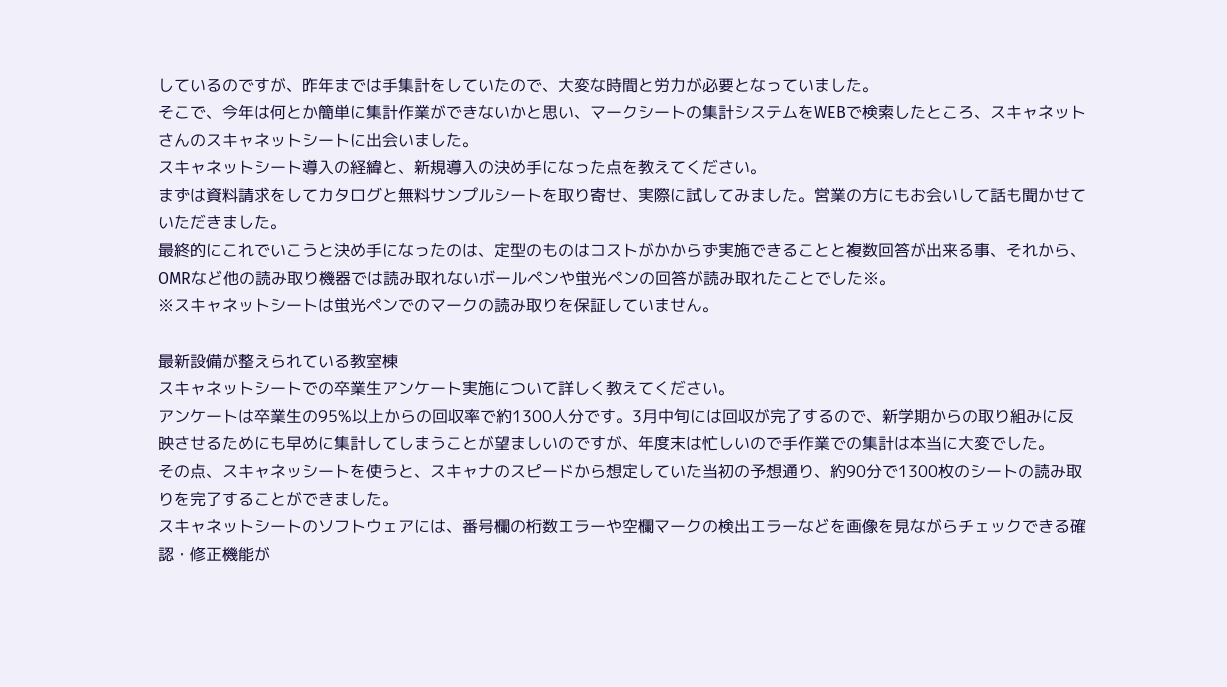しているのですが、昨年までは手集計をしていたので、大変な時間と労力が必要となっていました。
そこで、今年は何とか簡単に集計作業ができないかと思い、マークシートの集計システムをWEBで検索したところ、スキャネットさんのスキャネットシートに出会いました。
スキャネットシート導入の経緯と、新規導入の決め手になった点を教えてください。
まずは資料請求をしてカタログと無料サンプルシートを取り寄せ、実際に試してみました。営業の方にもお会いして話も聞かせていただきました。
最終的にこれでいこうと決め手になったのは、定型のものはコストがかからず実施できることと複数回答が出来る事、それから、OMRなど他の読み取り機器では読み取れないボールペンや蛍光ペンの回答が読み取れたことでした※。
※スキャネットシートは蛍光ペンでのマークの読み取りを保証していません。

最新設備が整えられている教室棟
スキャネットシートでの卒業生アンケート実施について詳しく教えてください。
アンケートは卒業生の95%以上からの回収率で約1300人分です。3月中旬には回収が完了するので、新学期からの取り組みに反映させるためにも早めに集計してしまうことが望ましいのですが、年度末は忙しいので手作業での集計は本当に大変でした。
その点、スキャネッシートを使うと、スキャナのスピードから想定していた当初の予想通り、約90分で1300枚のシートの読み取りを完了することができました。
スキャネットシートのソフトウェアには、番号欄の桁数エラーや空欄マークの検出エラーなどを画像を見ながらチェックできる確認・修正機能が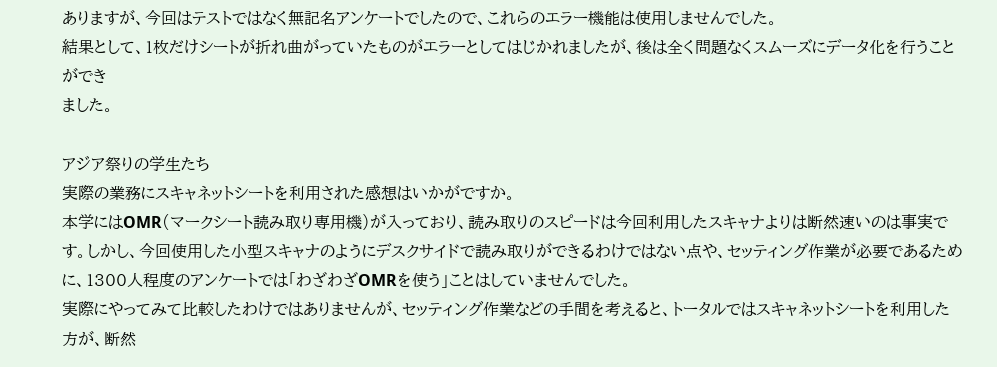ありますが、今回はテストではなく無記名アンケートでしたので、これらのエラー機能は使用しませんでした。
結果として、1枚だけシートが折れ曲がっていたものがエラーとしてはじかれましたが、後は全く問題なくスムーズにデータ化を行うことができ
ました。

アジア祭りの学生たち
実際の業務にスキャネットシートを利用された感想はいかがですか。
本学にはOMR(マークシート読み取り専用機)が入っており、読み取りのスピードは今回利用したスキャナよりは断然速いのは事実です。しかし、今回使用した小型スキャナのようにデスクサイドで読み取りができるわけではない点や、セッティング作業が必要であるために、1300人程度のアンケートでは「わざわざOMRを使う」ことはしていませんでした。
実際にやってみて比較したわけではありませんが、セッティング作業などの手間を考えると、トータルではスキャネットシートを利用した方が、断然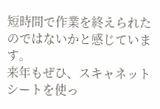短時間で作業を終えられたのではないかと感じています。
来年もぜひ、スキャネットシートを使っ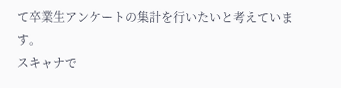て卒業生アンケートの集計を行いたいと考えています。
スキャナで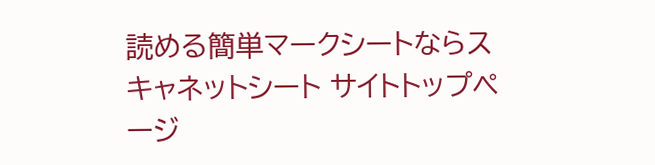読める簡単マークシートならスキャネットシート サイトトップページ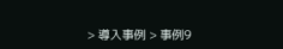> 導入事例 > 事例9